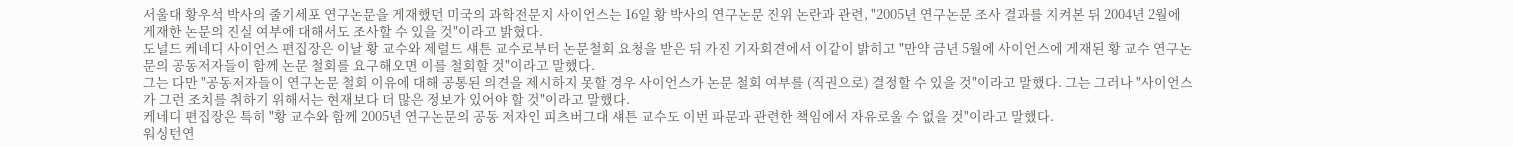서울대 황우석 박사의 줄기세포 연구논문을 게재했던 미국의 과학전문지 사이언스는 16일 황 박사의 연구논문 진위 논란과 관련, "2005년 연구논문 조사 결과를 지켜본 뒤 2004년 2월에 게재한 논문의 진실 여부에 대해서도 조사할 수 있을 것"이라고 밝혔다.
도널드 케네디 사이언스 편집장은 이날 황 교수와 제럴드 섀튼 교수로부터 논문철회 요청을 받은 뒤 가진 기자회견에서 이같이 밝히고 "만약 금년 5월에 사이언스에 게재된 황 교수 연구논문의 공동저자들이 함께 논문 철회를 요구해오면 이를 철회할 것"이라고 말했다.
그는 다만 "공동저자들이 연구논문 철회 이유에 대해 공통된 의견을 제시하지 못할 경우 사이언스가 논문 철회 여부를 (직권으로) 결정할 수 있을 것"이라고 말했다. 그는 그러나 "사이언스가 그런 조치를 취하기 위해서는 현재보다 더 많은 정보가 있어야 할 것"이라고 말했다.
케네디 편집장은 특히 "황 교수와 함께 2005년 연구논문의 공동 저자인 피츠버그대 섀튼 교수도 이번 파문과 관련한 책임에서 자유로울 수 없을 것"이라고 말했다.
워싱턴연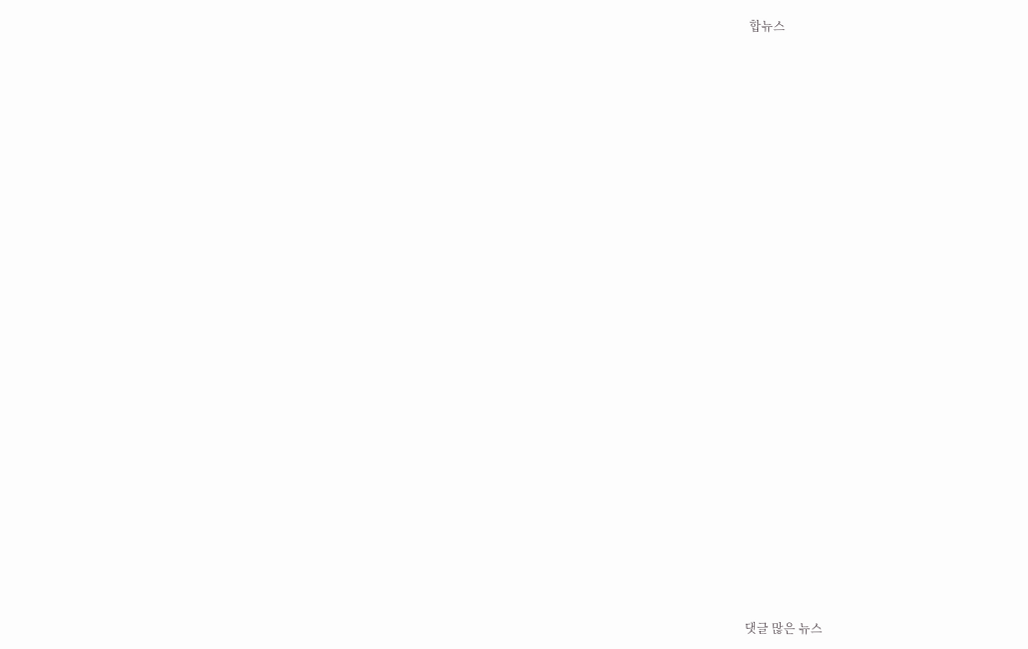합뉴스


































댓글 많은 뉴스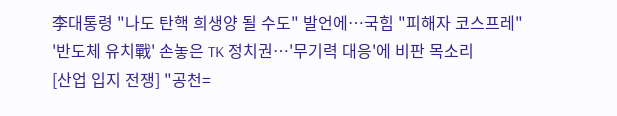李대통령 "나도 탄핵 희생양 될 수도" 발언에…국힘 "피해자 코스프레"
'반도체 유치戰' 손놓은 TK 정치권…'무기력 대응'에 비판 목소리
[산업 입지 전쟁] "공천=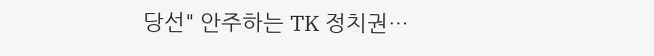당선" 안주하는 TK 정치권…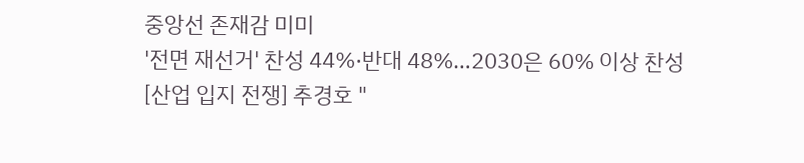중앙선 존재감 미미
'전면 재선거' 찬성 44%·반대 48%…2030은 60% 이상 찬성
[산업 입지 전쟁] 추경호 "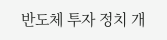반도체 투자 정치 개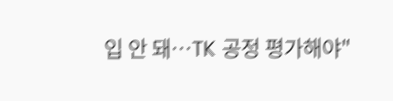입 안 돼…TK 공정 평가해야"